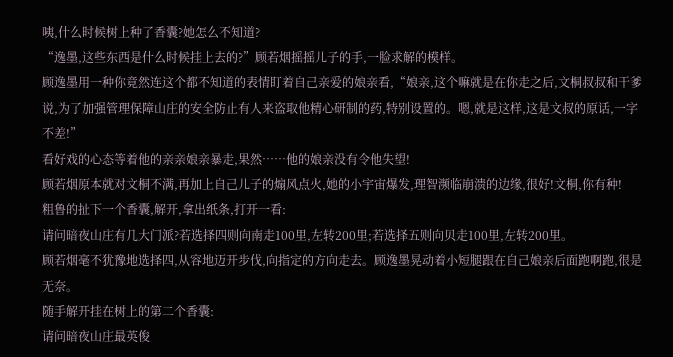咦,什么时候树上种了香囊?她怎么不知道?
“逸墨,这些东西是什么时候挂上去的?”顾若烟摇摇儿子的手,一脸求解的模样。
顾逸墨用一种你竟然连这个都不知道的表情盯着自己亲爱的娘亲看,“娘亲,这个嘛就是在你走之后,文桐叔叔和干爹说,为了加强管理保障山庄的安全防止有人来盗取他精心研制的药,特别设置的。嗯,就是这样,这是文叔的原话,一字不差!”
看好戏的心态等着他的亲亲娘亲暴走,果然……他的娘亲没有令他失望!
顾若烟原本就对文桐不满,再加上自己儿子的煽风点火,她的小宇宙爆发,理智濒临崩溃的边缘,很好!文桐,你有种!
粗鲁的扯下一个香囊,解开,拿出纸条,打开一看:
请问暗夜山庄有几大门派?若选择四则向南走100里,左转200里;若选择五则向贝走100里,左转200里。
顾若烟毫不犹豫地选择四,从容地迈开步伐,向指定的方向走去。顾逸墨晃动着小短腿跟在自己娘亲后面跑啊跑,很是无奈。
随手解开挂在树上的第二个香囊:
请问暗夜山庄最英俊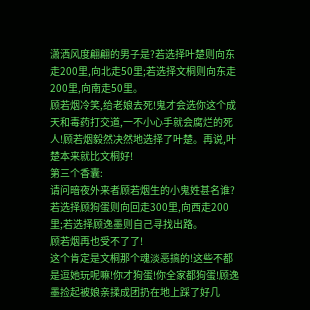潇洒风度翩翩的男子是?若选择叶楚则向东走200里,向北走50里;若选择文桐则向东走200里,向南走50里。
顾若烟冷笑,给老娘去死!鬼才会选你这个成天和毒药打交道,一不小心手就会腐烂的死人!顾若烟毅然决然地选择了叶楚。再说,叶楚本来就比文桐好!
第三个香囊:
请问暗夜外来者顾若烟生的小鬼姓甚名谁?若选择顾狗蛋则向回走300里,向西走200里;若选择顾逸墨则自己寻找出路。
顾若烟再也受不了了!
这个肯定是文桐那个魂淡恶搞的!这些不都是逗她玩呢嘛!你才狗蛋!你全家都狗蛋!顾逸墨捡起被娘亲揉成团扔在地上踩了好几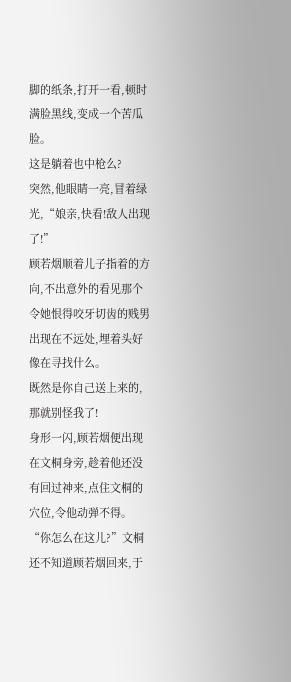脚的纸条,打开一看,顿时满脸黑线,变成一个苦瓜脸。
这是躺着也中枪么?
突然,他眼睛一亮,冒着绿光,“娘亲,快看!敌人出现了!”
顾若烟顺着儿子指着的方向,不出意外的看见那个令她恨得咬牙切齿的贱男出现在不远处,埋着头好像在寻找什么。
既然是你自己送上来的,那就别怪我了!
身形一闪,顾若烟便出现在文桐身旁,趁着他还没有回过神来,点住文桐的穴位,令他动弹不得。
“你怎么在这儿?”文桐还不知道顾若烟回来,于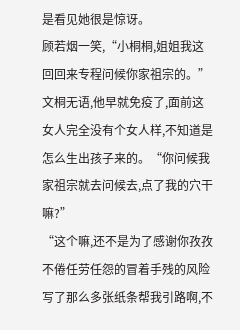是看见她很是惊讶。
顾若烟一笑,“小桐桐,姐姐我这回回来专程问候你家祖宗的。”
文桐无语,他早就免疫了,面前这女人完全没有个女人样,不知道是怎么生出孩子来的。“你问候我家祖宗就去问候去,点了我的穴干嘛?”
“这个嘛,还不是为了感谢你孜孜不倦任劳任怨的冒着手残的风险写了那么多张纸条帮我引路啊,不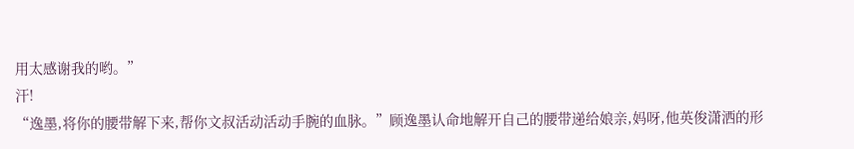用太感谢我的哟。”
汗!
“逸墨,将你的腰带解下来,帮你文叔活动活动手腕的血脉。”顾逸墨认命地解开自己的腰带递给娘亲,妈呀,他英俊潇洒的形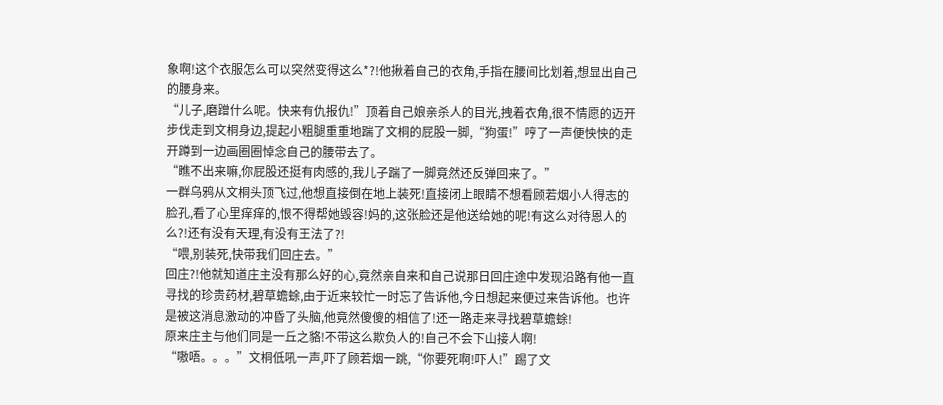象啊!这个衣服怎么可以突然变得这么*?!他揪着自己的衣角,手指在腰间比划着,想显出自己的腰身来。
“儿子,磨蹭什么呢。快来有仇报仇!”顶着自己娘亲杀人的目光,拽着衣角,很不情愿的迈开步伐走到文桐身边,提起小粗腿重重地踹了文桐的屁股一脚,“狗蛋!”哼了一声便怏怏的走开蹲到一边画圈圈悼念自己的腰带去了。
“瞧不出来嘛,你屁股还挺有肉感的,我儿子踹了一脚竟然还反弹回来了。”
一群乌鸦从文桐头顶飞过,他想直接倒在地上装死!直接闭上眼睛不想看顾若烟小人得志的脸孔,看了心里痒痒的,恨不得帮她毁容!妈的,这张脸还是他送给她的呢!有这么对待恩人的么?!还有没有天理,有没有王法了?!
“喂,别装死,快带我们回庄去。”
回庄?!他就知道庄主没有那么好的心,竟然亲自来和自己说那日回庄途中发现沿路有他一直寻找的珍贵药材,碧草蟾蜍,由于近来较忙一时忘了告诉他,今日想起来便过来告诉他。也许是被这消息激动的冲昏了头脑,他竟然傻傻的相信了!还一路走来寻找碧草蟾蜍!
原来庄主与他们同是一丘之貉!不带这么欺负人的!自己不会下山接人啊!
“嗷唔。。。”文桐低吼一声,吓了顾若烟一跳,“你要死啊!吓人!”踢了文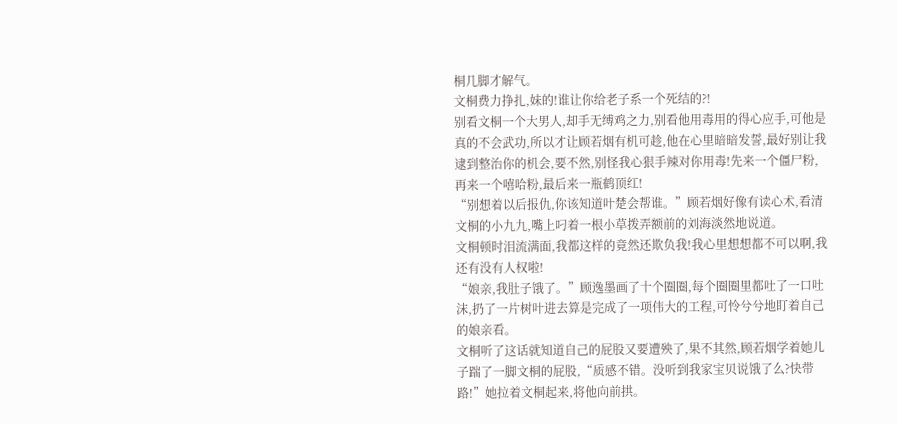桐几脚才解气。
文桐费力挣扎,妹的!谁让你给老子系一个死结的?!
别看文桐一个大男人,却手无缚鸡之力,别看他用毒用的得心应手,可他是真的不会武功,所以才让顾若烟有机可趁,他在心里暗暗发誓,最好别让我逮到整治你的机会,要不然,别怪我心狠手辣对你用毒!先来一个僵尸粉,再来一个嘻哈粉,最后来一瓶鹤顶红!
“别想着以后报仇,你该知道叶楚会帮谁。”顾若烟好像有读心术,看清文桐的小九九,嘴上叼着一根小草拨弄额前的刘海淡然地说道。
文桐顿时泪流满面,我都这样的竟然还欺负我!我心里想想都不可以啊,我还有没有人权啦!
“娘亲,我肚子饿了。”顾逸墨画了十个圈圈,每个圈圈里都吐了一口吐沫,扔了一片树叶进去算是完成了一项伟大的工程,可怜兮兮地盯着自己的娘亲看。
文桐听了这话就知道自己的屁股又要遭殃了,果不其然,顾若烟学着她儿子踹了一脚文桐的屁股,“质感不错。没听到我家宝贝说饿了么?快带路!”她拉着文桐起来,将他向前拱。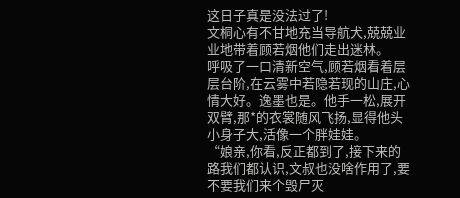这日子真是没法过了!
文桐心有不甘地充当导航犬,兢兢业业地带着顾若烟他们走出迷林。
呼吸了一口清新空气,顾若烟看着层层台阶,在云雾中若隐若现的山庄,心情大好。逸墨也是。他手一松,展开双臂,那*的衣裳随风飞扬,显得他头小身子大,活像一个胖娃娃。
“娘亲,你看,反正都到了,接下来的路我们都认识,文叔也没啥作用了,要不要我们来个毁尸灭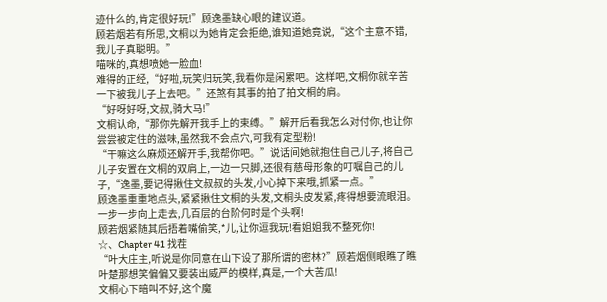迹什么的,肯定很好玩!”顾逸墨缺心眼的建议道。
顾若烟若有所思,文桐以为她肯定会拒绝,谁知道她竟说,“这个主意不错,我儿子真聪明。”
喵咪的,真想喷她一脸血!
难得的正经,“好啦,玩笑归玩笑,我看你是闲累吧。这样吧,文桐你就辛苦一下被我儿子上去吧。”还煞有其事的拍了拍文桐的肩。
“好呀好呀,文叔,骑大马!”
文桐认命,“那你先解开我手上的束缚。”解开后看我怎么对付你,也让你尝尝被定住的滋味,虽然我不会点穴,可我有定型粉!
“干嘛这么麻烦还解开手,我帮你吧。”说话间她就抱住自己儿子,将自己儿子安置在文桐的双肩上,一边一只脚,还很有慈母形象的叮嘱自己的儿子,“逸墨,要记得揪住文叔叔的头发,小心掉下来哦,抓紧一点。”
顾逸墨重重地点头,紧紧揪住文桐的头发,文桐头皮发紧,疼得想要流眼泪。一步一步向上走去,几百层的台阶何时是个头啊!
顾若烟紧随其后捂着嘴偷笑,*儿,让你逗我玩!看姐姐我不整死你!
☆、Chapter 41 找茬
“叶大庄主,听说是你同意在山下设了那所谓的密林?”顾若烟侧眼瞧了瞧叶楚那想笑偏偏又要装出威严的模样,真是,一个大苦瓜!
文桐心下暗叫不好,这个魔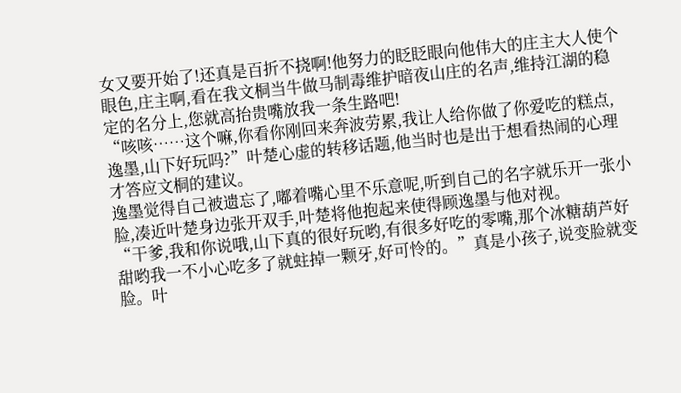女又要开始了!还真是百折不挠啊!他努力的眨眨眼向他伟大的庄主大人使个眼色,庄主啊,看在我文桐当牛做马制毒维护暗夜山庄的名声,维持江湖的稳定的名分上,您就高抬贵嘴放我一条生路吧!
“咳咳……这个嘛,你看你刚回来奔波劳累,我让人给你做了你爱吃的糕点,逸墨,山下好玩吗?”叶楚心虚的转移话题,他当时也是出于想看热闹的心理才答应文桐的建议。
逸墨觉得自己被遗忘了,嘟着嘴心里不乐意呢,听到自己的名字就乐开一张小脸,凑近叶楚身边张开双手,叶楚将他抱起来使得顾逸墨与他对视。
“干爹,我和你说哦,山下真的很好玩哟,有很多好吃的零嘴,那个冰糖葫芦好甜哟我一不小心吃多了就蛀掉一颗牙,好可怜的。”真是小孩子,说变脸就变脸。叶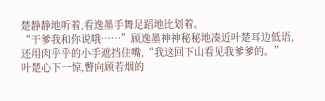楚静静地听着,看逸墨手舞足蹈地比划着。
“干爹我和你说哦……”顾逸墨神神秘秘地凑近叶楚耳边低语,还用肉乎乎的小手遮挡住嘴,“我这回下山看见我爹爹的。”
叶楚心下一惊,瞥向顾若烟的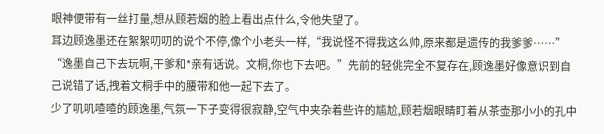眼神便带有一丝打量,想从顾若烟的脸上看出点什么,令他失望了。
耳边顾逸墨还在絮絮叨叨的说个不停,像个小老头一样,“我说怪不得我这么帅,原来都是遗传的我爹爹……”
“逸墨自己下去玩啊,干爹和*亲有话说。文桐,你也下去吧。”先前的轻佻完全不复存在,顾逸墨好像意识到自己说错了话,拽着文桐手中的腰带和他一起下去了。
少了叽叽喳喳的顾逸墨,气氛一下子变得很寂静,空气中夹杂着些许的尴尬,顾若烟眼睛盯着从茶壶那小小的孔中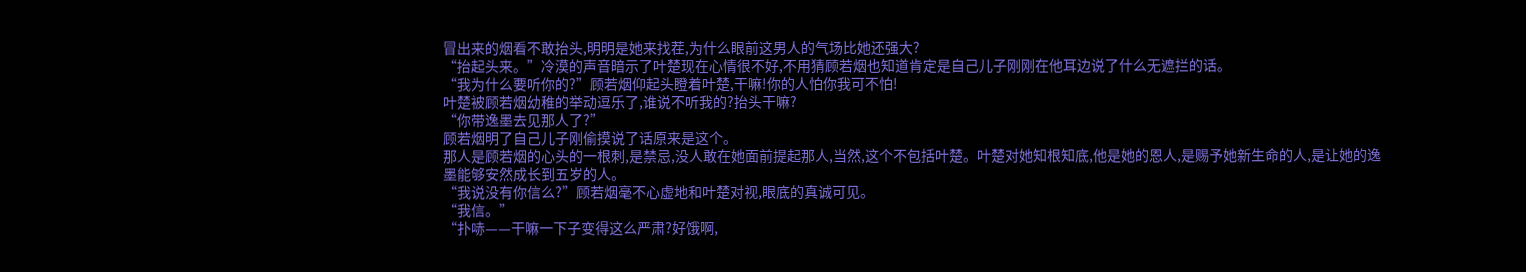冒出来的烟看不敢抬头,明明是她来找茬,为什么眼前这男人的气场比她还强大?
“抬起头来。”冷漠的声音暗示了叶楚现在心情很不好,不用猜顾若烟也知道肯定是自己儿子刚刚在他耳边说了什么无遮拦的话。
“我为什么要听你的?”顾若烟仰起头瞪着叶楚,干嘛!你的人怕你我可不怕!
叶楚被顾若烟幼稚的举动逗乐了,谁说不听我的?抬头干嘛?
“你带逸墨去见那人了?”
顾若烟明了自己儿子刚偷摸说了话原来是这个。
那人是顾若烟的心头的一根刺,是禁忌,没人敢在她面前提起那人,当然,这个不包括叶楚。叶楚对她知根知底,他是她的恩人,是赐予她新生命的人,是让她的逸墨能够安然成长到五岁的人。
“我说没有你信么?”顾若烟毫不心虚地和叶楚对视,眼底的真诚可见。
“我信。”
“扑哧——干嘛一下子变得这么严肃?好饿啊,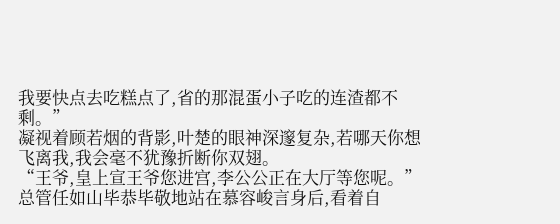我要快点去吃糕点了,省的那混蛋小子吃的连渣都不剩。”
凝视着顾若烟的背影,叶楚的眼神深邃复杂,若哪天你想飞离我,我会毫不犹豫折断你双翅。
“王爷,皇上宣王爷您进宫,李公公正在大厅等您呢。”总管任如山毕恭毕敬地站在慕容峻言身后,看着自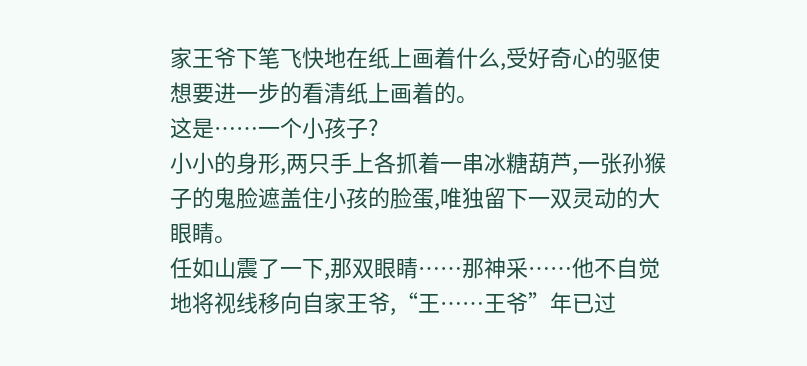家王爷下笔飞快地在纸上画着什么,受好奇心的驱使想要进一步的看清纸上画着的。
这是……一个小孩子?
小小的身形,两只手上各抓着一串冰糖葫芦,一张孙猴子的鬼脸遮盖住小孩的脸蛋,唯独留下一双灵动的大眼睛。
任如山震了一下,那双眼睛……那神采……他不自觉地将视线移向自家王爷,“王……王爷”年已过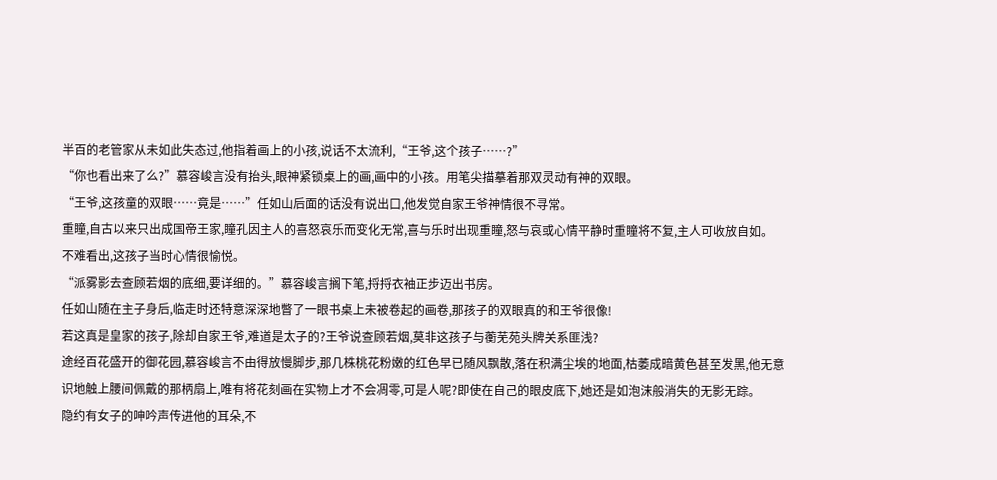半百的老管家从未如此失态过,他指着画上的小孩,说话不太流利,“王爷,这个孩子……?”
“你也看出来了么?”慕容峻言没有抬头,眼神紧锁桌上的画,画中的小孩。用笔尖描摹着那双灵动有神的双眼。
“王爷,这孩童的双眼……竟是……”任如山后面的话没有说出口,他发觉自家王爷神情很不寻常。
重瞳,自古以来只出成国帝王家,瞳孔因主人的喜怒哀乐而变化无常,喜与乐时出现重瞳,怒与哀或心情平静时重瞳将不复,主人可收放自如。
不难看出,这孩子当时心情很愉悦。
“派雾影去查顾若烟的底细,要详细的。”慕容峻言搁下笔,捋捋衣袖正步迈出书房。
任如山随在主子身后,临走时还特意深深地瞥了一眼书桌上未被卷起的画卷,那孩子的双眼真的和王爷很像!
若这真是皇家的孩子,除却自家王爷,难道是太子的?王爷说查顾若烟,莫非这孩子与蘅芜苑头牌关系匪浅?
途经百花盛开的御花园,慕容峻言不由得放慢脚步,那几株桃花粉嫩的红色早已随风飘散,落在积满尘埃的地面,枯萎成暗黄色甚至发黑,他无意识地触上腰间佩戴的那柄扇上,唯有将花刻画在实物上才不会凋零,可是人呢?即使在自己的眼皮底下,她还是如泡沫般消失的无影无踪。
隐约有女子的呻吟声传进他的耳朵,不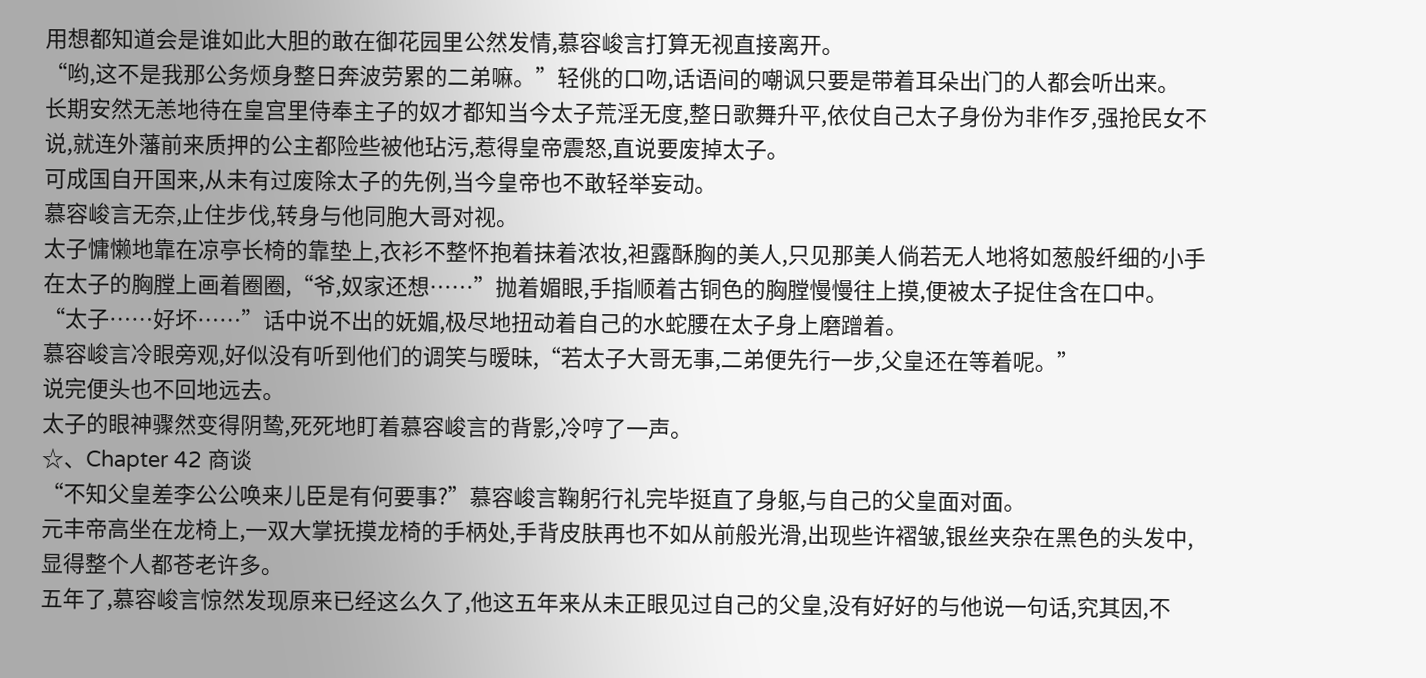用想都知道会是谁如此大胆的敢在御花园里公然发情,慕容峻言打算无视直接离开。
“哟,这不是我那公务烦身整日奔波劳累的二弟嘛。”轻佻的口吻,话语间的嘲讽只要是带着耳朵出门的人都会听出来。
长期安然无恙地待在皇宫里侍奉主子的奴才都知当今太子荒淫无度,整日歌舞升平,依仗自己太子身份为非作歹,强抢民女不说,就连外藩前来质押的公主都险些被他玷污,惹得皇帝震怒,直说要废掉太子。
可成国自开国来,从未有过废除太子的先例,当今皇帝也不敢轻举妄动。
慕容峻言无奈,止住步伐,转身与他同胞大哥对视。
太子慵懒地靠在凉亭长椅的靠垫上,衣衫不整怀抱着抹着浓妆,袒露酥胸的美人,只见那美人倘若无人地将如葱般纤细的小手在太子的胸膛上画着圈圈,“爷,奴家还想……”抛着媚眼,手指顺着古铜色的胸膛慢慢往上摸,便被太子捉住含在口中。
“太子……好坏……”话中说不出的妩媚,极尽地扭动着自己的水蛇腰在太子身上磨蹭着。
慕容峻言冷眼旁观,好似没有听到他们的调笑与暧昧,“若太子大哥无事,二弟便先行一步,父皇还在等着呢。”
说完便头也不回地远去。
太子的眼神骤然变得阴鸷,死死地盯着慕容峻言的背影,冷哼了一声。
☆、Chapter 42 商谈
“不知父皇差李公公唤来儿臣是有何要事?”慕容峻言鞠躬行礼完毕挺直了身躯,与自己的父皇面对面。
元丰帝高坐在龙椅上,一双大掌抚摸龙椅的手柄处,手背皮肤再也不如从前般光滑,出现些许褶皱,银丝夹杂在黑色的头发中,显得整个人都苍老许多。
五年了,慕容峻言惊然发现原来已经这么久了,他这五年来从未正眼见过自己的父皇,没有好好的与他说一句话,究其因,不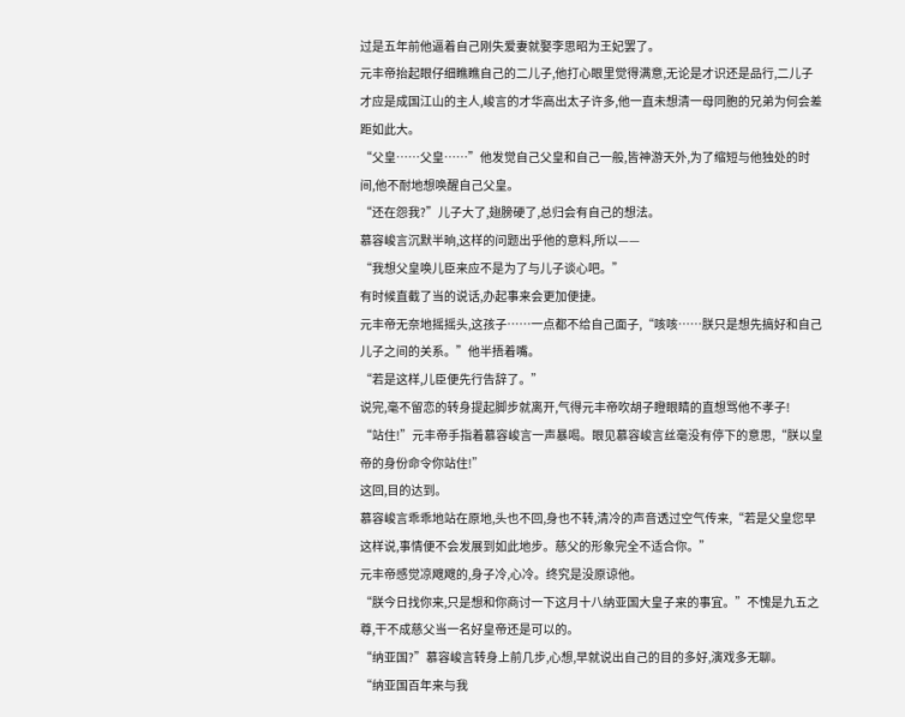过是五年前他逼着自己刚失爱妻就娶李思昭为王妃罢了。
元丰帝抬起眼仔细瞧瞧自己的二儿子,他打心眼里觉得满意,无论是才识还是品行,二儿子才应是成国江山的主人,峻言的才华高出太子许多,他一直未想清一母同胞的兄弟为何会差距如此大。
“父皇……父皇……”他发觉自己父皇和自己一般,皆神游天外,为了缩短与他独处的时间,他不耐地想唤醒自己父皇。
“还在怨我?”儿子大了,翅膀硬了,总归会有自己的想法。
慕容峻言沉默半晌,这样的问题出乎他的意料,所以——
“我想父皇唤儿臣来应不是为了与儿子谈心吧。”
有时候直截了当的说话,办起事来会更加便捷。
元丰帝无奈地摇摇头,这孩子……一点都不给自己面子,“咳咳……朕只是想先搞好和自己儿子之间的关系。”他半捂着嘴。
“若是这样,儿臣便先行告辞了。”
说完,毫不留恋的转身提起脚步就离开,气得元丰帝吹胡子瞪眼睛的直想骂他不孝子!
“站住!”元丰帝手指着慕容峻言一声暴喝。眼见慕容峻言丝毫没有停下的意思,“朕以皇帝的身份命令你站住!”
这回,目的达到。
慕容峻言乖乖地站在原地,头也不回,身也不转,清冷的声音透过空气传来,“若是父皇您早这样说,事情便不会发展到如此地步。慈父的形象完全不适合你。”
元丰帝感觉凉飕飕的,身子冷,心冷。终究是没原谅他。
“朕今日找你来,只是想和你商讨一下这月十八纳亚国大皇子来的事宜。”不愧是九五之尊,干不成慈父当一名好皇帝还是可以的。
“纳亚国?”慕容峻言转身上前几步,心想,早就说出自己的目的多好,演戏多无聊。
“纳亚国百年来与我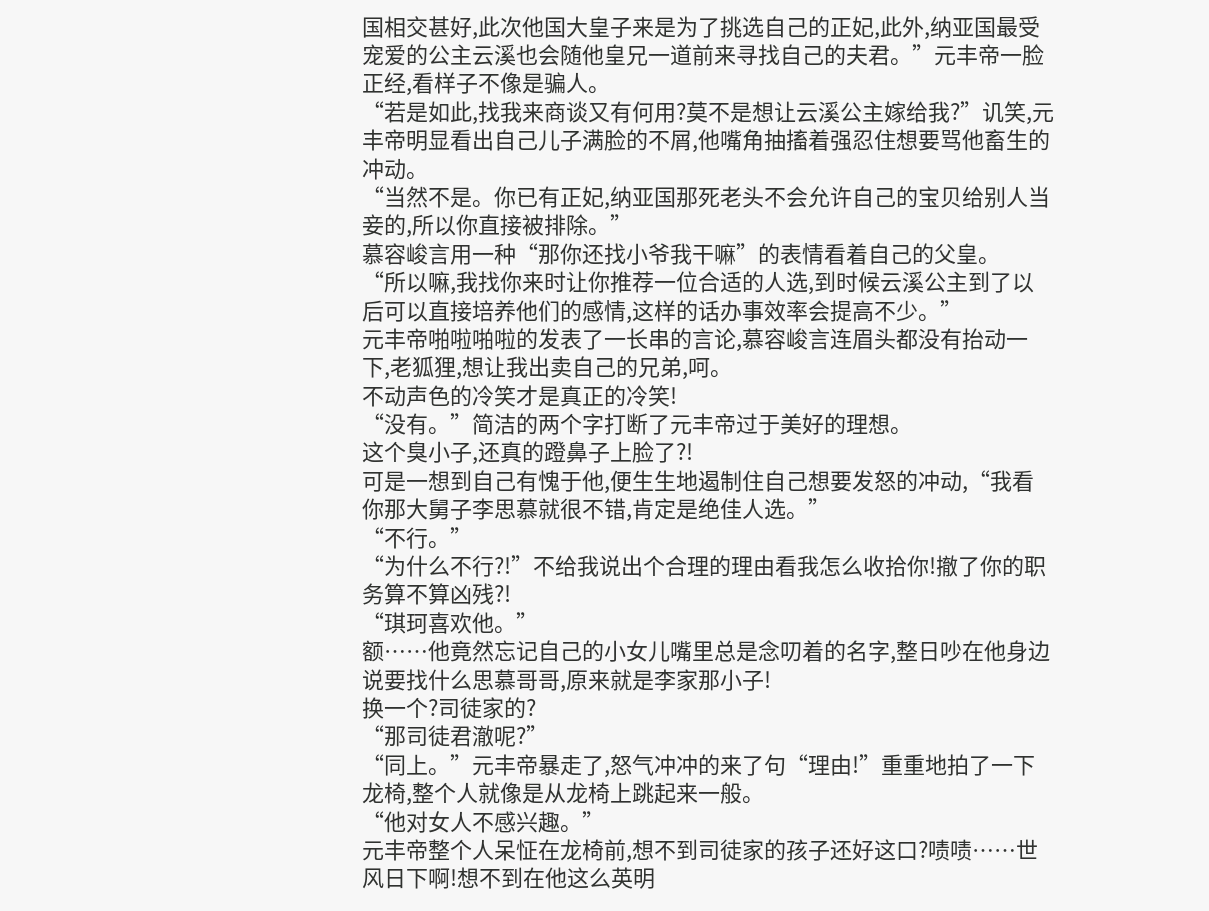国相交甚好,此次他国大皇子来是为了挑选自己的正妃,此外,纳亚国最受宠爱的公主云溪也会随他皇兄一道前来寻找自己的夫君。”元丰帝一脸正经,看样子不像是骗人。
“若是如此,找我来商谈又有何用?莫不是想让云溪公主嫁给我?”讥笑,元丰帝明显看出自己儿子满脸的不屑,他嘴角抽搐着强忍住想要骂他畜生的冲动。
“当然不是。你已有正妃,纳亚国那死老头不会允许自己的宝贝给别人当妾的,所以你直接被排除。”
慕容峻言用一种“那你还找小爷我干嘛”的表情看着自己的父皇。
“所以嘛,我找你来时让你推荐一位合适的人选,到时候云溪公主到了以后可以直接培养他们的感情,这样的话办事效率会提高不少。”
元丰帝啪啦啪啦的发表了一长串的言论,慕容峻言连眉头都没有抬动一下,老狐狸,想让我出卖自己的兄弟,呵。
不动声色的冷笑才是真正的冷笑!
“没有。”简洁的两个字打断了元丰帝过于美好的理想。
这个臭小子,还真的蹬鼻子上脸了?!
可是一想到自己有愧于他,便生生地遏制住自己想要发怒的冲动,“我看你那大舅子李思慕就很不错,肯定是绝佳人选。”
“不行。”
“为什么不行?!”不给我说出个合理的理由看我怎么收拾你!撤了你的职务算不算凶残?!
“琪珂喜欢他。”
额……他竟然忘记自己的小女儿嘴里总是念叨着的名字,整日吵在他身边说要找什么思慕哥哥,原来就是李家那小子!
换一个?司徒家的?
“那司徒君澈呢?”
“同上。”元丰帝暴走了,怒气冲冲的来了句“理由!”重重地拍了一下龙椅,整个人就像是从龙椅上跳起来一般。
“他对女人不感兴趣。”
元丰帝整个人呆怔在龙椅前,想不到司徒家的孩子还好这口?啧啧……世风日下啊!想不到在他这么英明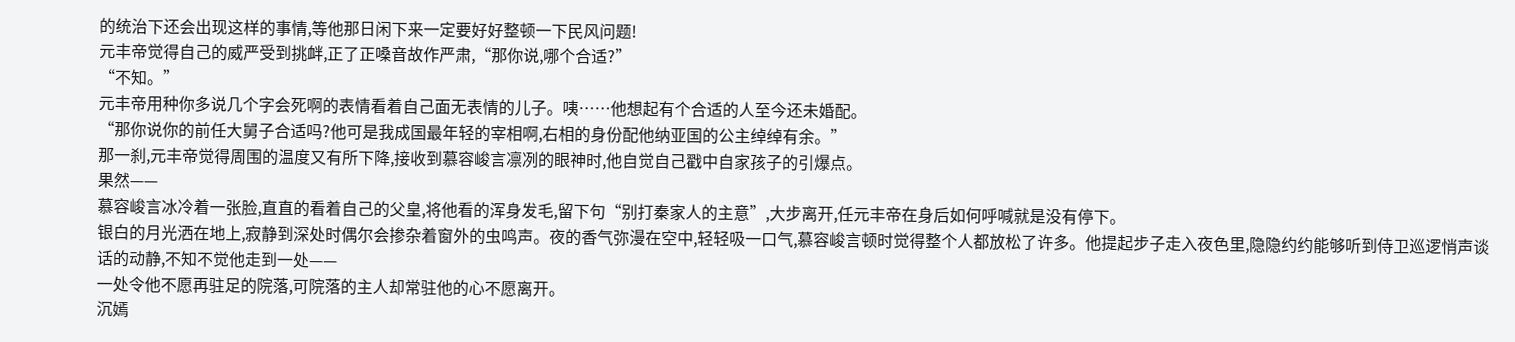的统治下还会出现这样的事情,等他那日闲下来一定要好好整顿一下民风问题!
元丰帝觉得自己的威严受到挑衅,正了正嗓音故作严肃,“那你说,哪个合适?”
“不知。”
元丰帝用种你多说几个字会死啊的表情看着自己面无表情的儿子。咦……他想起有个合适的人至今还未婚配。
“那你说你的前任大舅子合适吗?他可是我成国最年轻的宰相啊,右相的身份配他纳亚国的公主绰绰有余。”
那一刹,元丰帝觉得周围的温度又有所下降,接收到慕容峻言凛冽的眼神时,他自觉自己戳中自家孩子的引爆点。
果然——
慕容峻言冰冷着一张脸,直直的看着自己的父皇,将他看的浑身发毛,留下句“别打秦家人的主意”,大步离开,任元丰帝在身后如何呼喊就是没有停下。
银白的月光洒在地上,寂静到深处时偶尔会掺杂着窗外的虫鸣声。夜的香气弥漫在空中,轻轻吸一口气,慕容峻言顿时觉得整个人都放松了许多。他提起步子走入夜色里,隐隐约约能够听到侍卫巡逻悄声谈话的动静,不知不觉他走到一处——
一处令他不愿再驻足的院落,可院落的主人却常驻他的心不愿离开。
沉嫣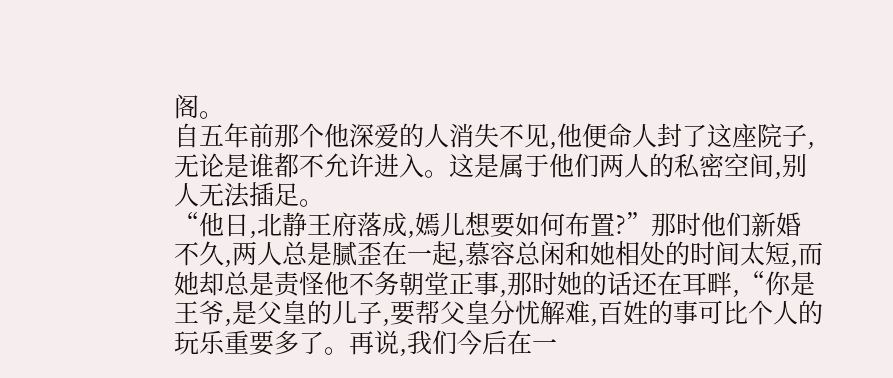阁。
自五年前那个他深爱的人消失不见,他便命人封了这座院子,无论是谁都不允许进入。这是属于他们两人的私密空间,别人无法插足。
“他日,北静王府落成,嫣儿想要如何布置?”那时他们新婚不久,两人总是腻歪在一起,慕容总闲和她相处的时间太短,而她却总是责怪他不务朝堂正事,那时她的话还在耳畔,“你是王爷,是父皇的儿子,要帮父皇分忧解难,百姓的事可比个人的玩乐重要多了。再说,我们今后在一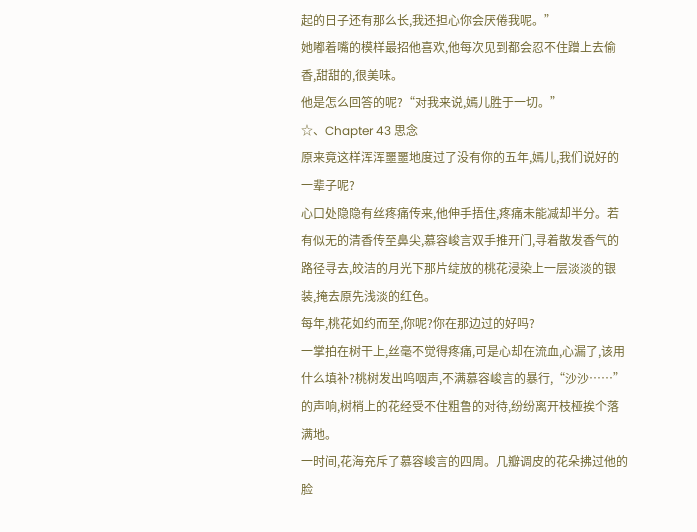起的日子还有那么长,我还担心你会厌倦我呢。”
她嘟着嘴的模样最招他喜欢,他每次见到都会忍不住蹭上去偷香,甜甜的,很美味。
他是怎么回答的呢?“对我来说,嫣儿胜于一切。”
☆、Chapter 43 思念
原来竟这样浑浑噩噩地度过了没有你的五年,嫣儿,我们说好的一辈子呢?
心口处隐隐有丝疼痛传来,他伸手捂住,疼痛未能减却半分。若有似无的清香传至鼻尖,慕容峻言双手推开门,寻着散发香气的路径寻去,皎洁的月光下那片绽放的桃花浸染上一层淡淡的银装,掩去原先浅淡的红色。
每年,桃花如约而至,你呢?你在那边过的好吗?
一掌拍在树干上,丝毫不觉得疼痛,可是心却在流血,心漏了,该用什么填补?桃树发出呜咽声,不满慕容峻言的暴行,“沙沙……”的声响,树梢上的花经受不住粗鲁的对待,纷纷离开枝桠挨个落满地。
一时间,花海充斥了慕容峻言的四周。几瓣调皮的花朵拂过他的脸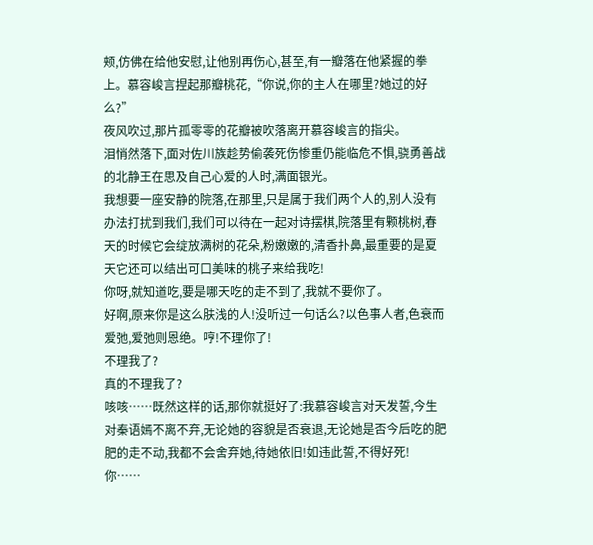颊,仿佛在给他安慰,让他别再伤心,甚至,有一瓣落在他紧握的拳上。慕容峻言捏起那瓣桃花,“你说,你的主人在哪里?她过的好么?”
夜风吹过,那片孤零零的花瓣被吹落离开慕容峻言的指尖。
泪悄然落下,面对佐川族趁势偷袭死伤惨重仍能临危不惧,骁勇善战的北静王在思及自己心爱的人时,满面银光。
我想要一座安静的院落,在那里,只是属于我们两个人的,别人没有办法打扰到我们,我们可以待在一起对诗摆棋,院落里有颗桃树,春天的时候它会绽放满树的花朵,粉嫩嫩的,清香扑鼻,最重要的是夏天它还可以结出可口美味的桃子来给我吃!
你呀,就知道吃,要是哪天吃的走不到了,我就不要你了。
好啊,原来你是这么肤浅的人!没听过一句话么?以色事人者,色衰而爱弛,爱弛则恩绝。哼!不理你了!
不理我了?
真的不理我了?
咳咳……既然这样的话,那你就挺好了:我慕容峻言对天发誓,今生对秦语嫣不离不弃,无论她的容貌是否衰退,无论她是否今后吃的肥肥的走不动,我都不会舍弃她,待她依旧!如违此誓,不得好死!
你……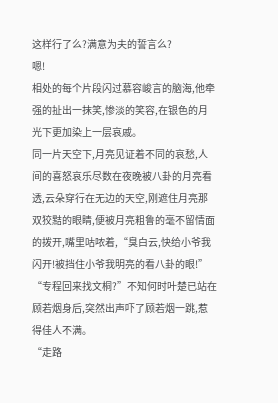这样行了么?满意为夫的誓言么?
嗯!
相处的每个片段闪过慕容峻言的脑海,他牵强的扯出一抹笑,惨淡的笑容,在银色的月光下更加染上一层哀戚。
同一片天空下,月亮见证着不同的哀愁,人间的喜怒哀乐尽数在夜晚被八卦的月亮看透,云朵穿行在无边的天空,刚遮住月亮那双狡黠的眼睛,便被月亮粗鲁的毫不留情面的拨开,嘴里咕哝着,“臭白云,快给小爷我闪开!被挡住小爷我明亮的看八卦的眼!”
“专程回来找文桐?”不知何时叶楚已站在顾若烟身后,突然出声吓了顾若烟一跳,惹得佳人不满。
“走路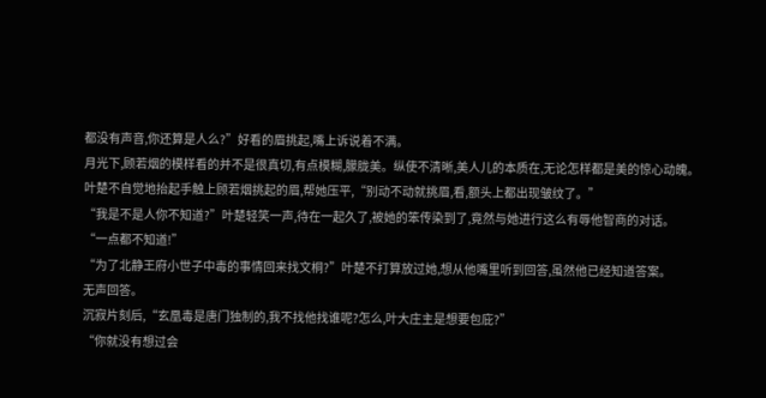都没有声音,你还算是人么?”好看的眉挑起,嘴上诉说着不满。
月光下,顾若烟的模样看的并不是很真切,有点模糊,朦胧美。纵使不清晰,美人儿的本质在,无论怎样都是美的惊心动魄。
叶楚不自觉地抬起手触上顾若烟挑起的眉,帮她压平,“别动不动就挑眉,看,额头上都出现皱纹了。”
“我是不是人你不知道?”叶楚轻笑一声,待在一起久了,被她的笨传染到了,竟然与她进行这么有辱他智商的对话。
“一点都不知道!”
“为了北静王府小世子中毒的事情回来找文桐?”叶楚不打算放过她,想从他嘴里听到回答,虽然他已经知道答案。
无声回答。
沉寂片刻后,“玄凰毒是唐门独制的,我不找他找谁呢?怎么,叶大庄主是想要包庇?”
“你就没有想过会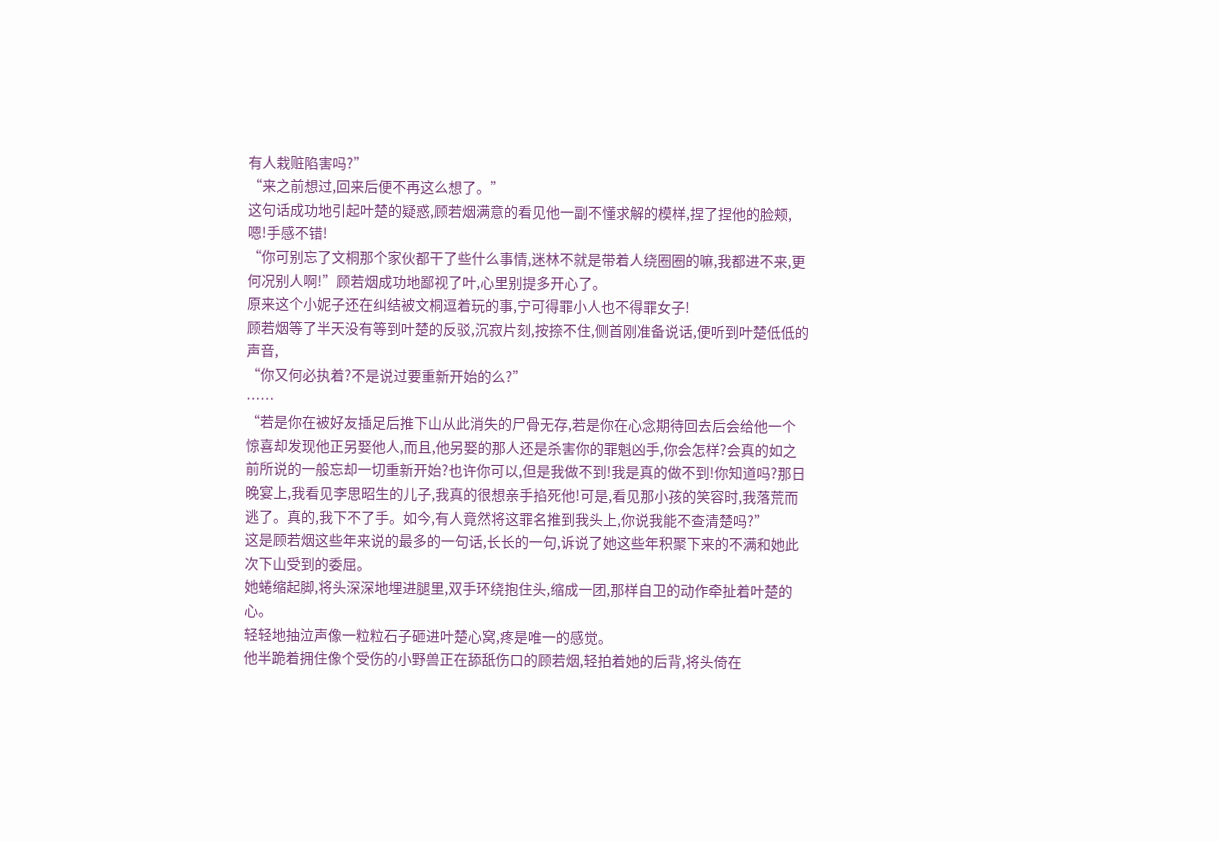有人栽赃陷害吗?”
“来之前想过,回来后便不再这么想了。”
这句话成功地引起叶楚的疑惑,顾若烟满意的看见他一副不懂求解的模样,捏了捏他的脸颊,嗯!手感不错!
“你可别忘了文桐那个家伙都干了些什么事情,迷林不就是带着人绕圈圈的嘛,我都进不来,更何况别人啊!”顾若烟成功地鄙视了叶,心里别提多开心了。
原来这个小妮子还在纠结被文桐逗着玩的事,宁可得罪小人也不得罪女子!
顾若烟等了半天没有等到叶楚的反驳,沉寂片刻,按捺不住,侧首刚准备说话,便听到叶楚低低的声音,
“你又何必执着?不是说过要重新开始的么?”
……
“若是你在被好友插足后推下山从此消失的尸骨无存,若是你在心念期待回去后会给他一个惊喜却发现他正另娶他人,而且,他另娶的那人还是杀害你的罪魁凶手,你会怎样?会真的如之前所说的一般忘却一切重新开始?也许你可以,但是我做不到!我是真的做不到!你知道吗?那日晚宴上,我看见李思昭生的儿子,我真的很想亲手掐死他!可是,看见那小孩的笑容时,我落荒而逃了。真的,我下不了手。如今,有人竟然将这罪名推到我头上,你说我能不查清楚吗?”
这是顾若烟这些年来说的最多的一句话,长长的一句,诉说了她这些年积聚下来的不满和她此次下山受到的委屈。
她蜷缩起脚,将头深深地埋进腿里,双手环绕抱住头,缩成一团,那样自卫的动作牵扯着叶楚的心。
轻轻地抽泣声像一粒粒石子砸进叶楚心窝,疼是唯一的感觉。
他半跪着拥住像个受伤的小野兽正在舔舐伤口的顾若烟,轻拍着她的后背,将头倚在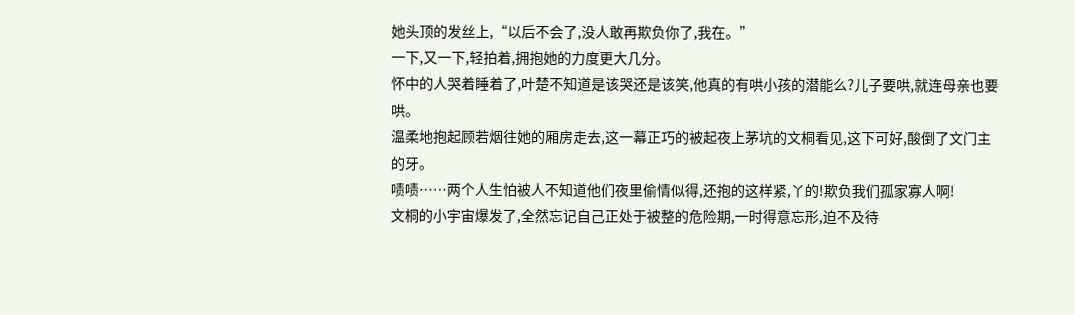她头顶的发丝上,“以后不会了,没人敢再欺负你了,我在。”
一下,又一下,轻拍着,拥抱她的力度更大几分。
怀中的人哭着睡着了,叶楚不知道是该哭还是该笑,他真的有哄小孩的潜能么?儿子要哄,就连母亲也要哄。
温柔地抱起顾若烟往她的厢房走去,这一幕正巧的被起夜上茅坑的文桐看见,这下可好,酸倒了文门主的牙。
啧啧……两个人生怕被人不知道他们夜里偷情似得,还抱的这样紧,丫的!欺负我们孤家寡人啊!
文桐的小宇宙爆发了,全然忘记自己正处于被整的危险期,一时得意忘形,迫不及待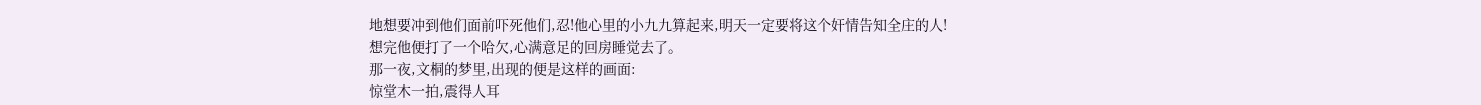地想要冲到他们面前吓死他们,忍!他心里的小九九算起来,明天一定要将这个奸情告知全庄的人!
想完他便打了一个哈欠,心满意足的回房睡觉去了。
那一夜,文桐的梦里,出现的便是这样的画面:
惊堂木一拍,震得人耳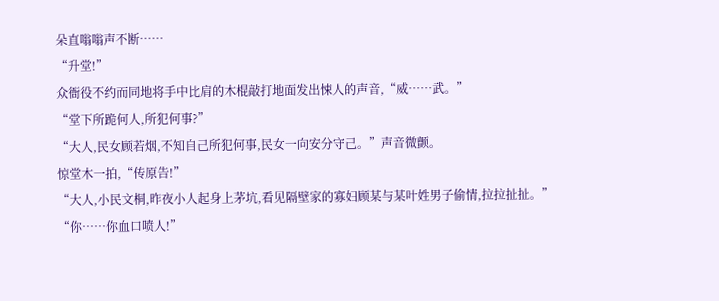朵直嗡嗡声不断……
“升堂!”
众衙役不约而同地将手中比肩的木棍敲打地面发出悚人的声音,“威……武。”
“堂下所跪何人,所犯何事?”
“大人,民女顾若烟,不知自己所犯何事,民女一向安分守己。”声音微颤。
惊堂木一拍,“传原告!”
“大人,小民文桐,昨夜小人起身上茅坑,看见隔壁家的寡妇顾某与某叶姓男子偷情,拉拉扯扯。”
“你……你血口喷人!”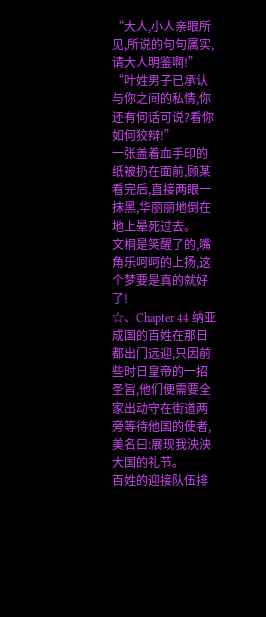“大人,小人亲眼所见,所说的句句属实,请大人明鉴啊!”
“叶姓男子已承认与你之间的私情,你还有何话可说?看你如何狡辩!”
一张盖着血手印的纸被扔在面前,顾某看完后,直接两眼一抹黑,华丽丽地倒在地上晕死过去。
文桐是笑醒了的,嘴角乐呵呵的上扬,这个梦要是真的就好了!
☆、Chapter 44 纳亚
成国的百姓在那日都出门远迎,只因前些时日皇帝的一招圣旨,他们便需要全家出动守在街道两旁等待他国的使者,美名曰:展现我泱泱大国的礼节。
百姓的迎接队伍排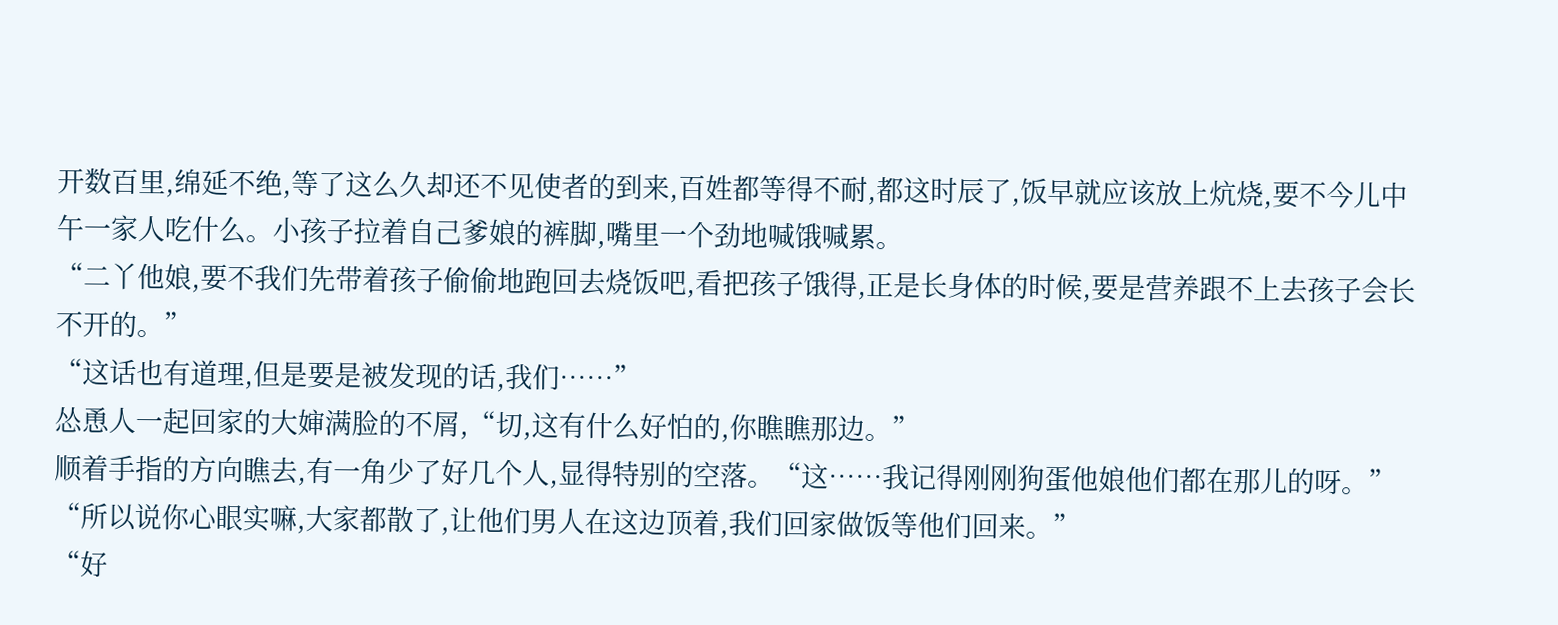开数百里,绵延不绝,等了这么久却还不见使者的到来,百姓都等得不耐,都这时辰了,饭早就应该放上炕烧,要不今儿中午一家人吃什么。小孩子拉着自己爹娘的裤脚,嘴里一个劲地喊饿喊累。
“二丫他娘,要不我们先带着孩子偷偷地跑回去烧饭吧,看把孩子饿得,正是长身体的时候,要是营养跟不上去孩子会长不开的。”
“这话也有道理,但是要是被发现的话,我们……”
怂恿人一起回家的大婶满脸的不屑,“切,这有什么好怕的,你瞧瞧那边。”
顺着手指的方向瞧去,有一角少了好几个人,显得特别的空落。“这……我记得刚刚狗蛋他娘他们都在那儿的呀。”
“所以说你心眼实嘛,大家都散了,让他们男人在这边顶着,我们回家做饭等他们回来。”
“好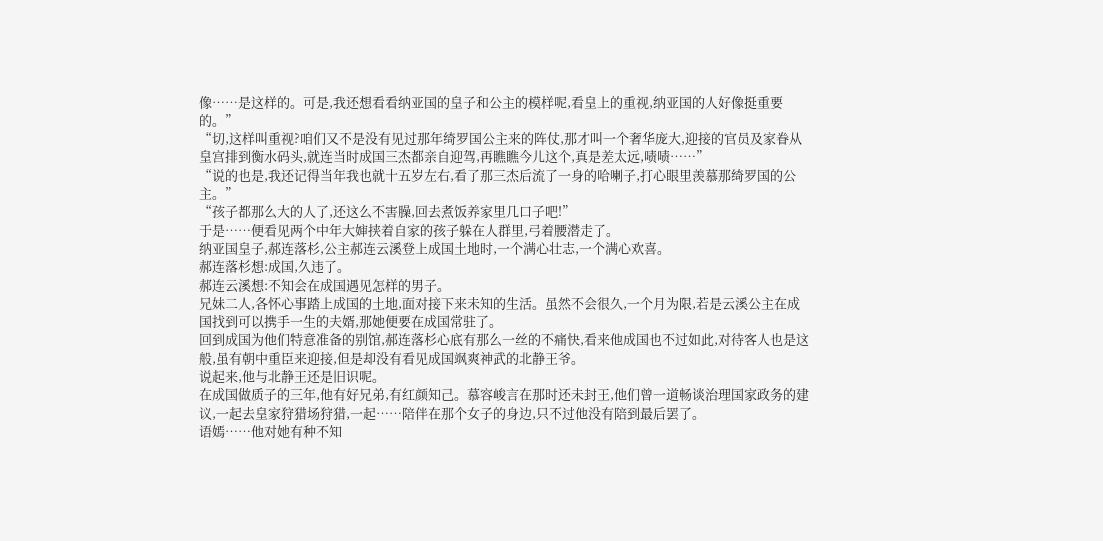像……是这样的。可是,我还想看看纳亚国的皇子和公主的模样呢,看皇上的重视,纳亚国的人好像挺重要的。”
“切,这样叫重视?咱们又不是没有见过那年绮罗国公主来的阵仗,那才叫一个奢华庞大,迎接的官员及家眷从皇宫排到衡水码头,就连当时成国三杰都亲自迎驾,再瞧瞧今儿这个,真是差太远,啧啧……”
“说的也是,我还记得当年我也就十五岁左右,看了那三杰后流了一身的哈喇子,打心眼里羡慕那绮罗国的公主。”
“孩子都那么大的人了,还这么不害臊,回去煮饭养家里几口子吧!”
于是……便看见两个中年大婶挟着自家的孩子躲在人群里,弓着腰潜走了。
纳亚国皇子,郝连落杉,公主郝连云溪登上成国土地时,一个满心壮志,一个满心欢喜。
郝连落杉想:成国,久违了。
郝连云溪想:不知会在成国遇见怎样的男子。
兄妹二人,各怀心事踏上成国的土地,面对接下来未知的生活。虽然不会很久,一个月为限,若是云溪公主在成国找到可以携手一生的夫婿,那她便要在成国常驻了。
回到成国为他们特意准备的别馆,郝连落杉心底有那么一丝的不痛快,看来他成国也不过如此,对待客人也是这般,虽有朝中重臣来迎接,但是却没有看见成国飒爽神武的北静王爷。
说起来,他与北静王还是旧识呢。
在成国做质子的三年,他有好兄弟,有红颜知己。慕容峻言在那时还未封王,他们曾一道畅谈治理国家政务的建议,一起去皇家狩猎场狩猎,一起……陪伴在那个女子的身边,只不过他没有陪到最后罢了。
语嫣……他对她有种不知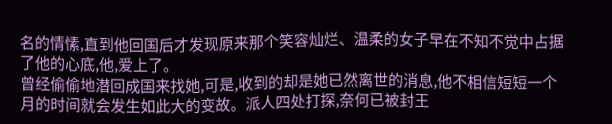名的情愫,直到他回国后才发现原来那个笑容灿烂、温柔的女子早在不知不觉中占据了他的心底,他,爱上了。
曾经偷偷地潜回成国来找她,可是,收到的却是她已然离世的消息,他不相信短短一个月的时间就会发生如此大的变故。派人四处打探,奈何已被封王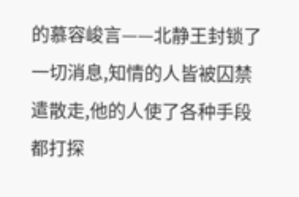的慕容峻言——北静王封锁了一切消息,知情的人皆被囚禁遣散走,他的人使了各种手段都打探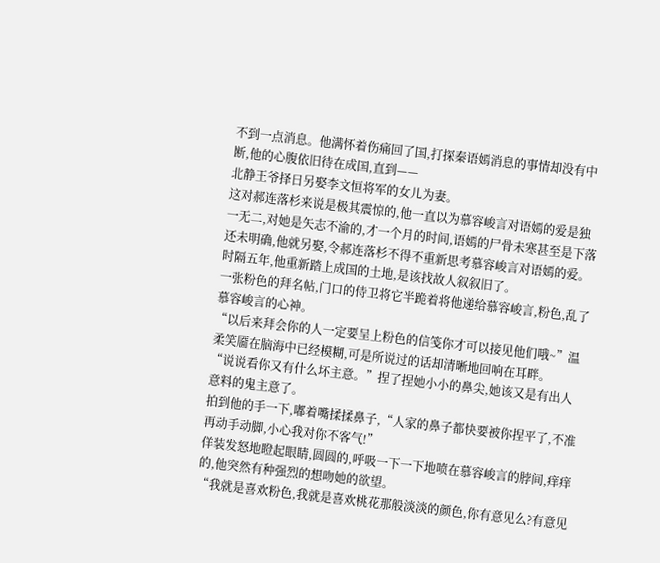不到一点消息。他满怀着伤痛回了国,打探秦语嫣消息的事情却没有中断,他的心腹依旧待在成国,直到——
北静王爷择日另娶李文恒将军的女儿为妻。
这对郝连落杉来说是极其震惊的,他一直以为慕容峻言对语嫣的爱是独一无二,对她是矢志不渝的,才一个月的时间,语嫣的尸骨未寒甚至是下落还未明确,他就另娶,令郝连落杉不得不重新思考慕容峻言对语嫣的爱。
时隔五年,他重新踏上成国的土地,是该找故人叙叙旧了。
一张粉色的拜名帖,门口的侍卫将它半跪着将他递给慕容峻言,粉色,乱了慕容峻言的心神。
“以后来拜会你的人一定要呈上粉色的信笺你才可以接见他们哦~”温柔笑靥在脑海中已经模糊,可是所说过的话却清晰地回响在耳畔。
“说说看你又有什么坏主意。”捏了捏她小小的鼻尖,她该又是有出人意料的鬼主意了。
拍到他的手一下,嘟着嘴揉揉鼻子,“人家的鼻子都快要被你捏平了,不准再动手动脚,小心我对你不客气!”
佯装发怒地瞪起眼睛,圆圆的,呼吸一下一下地喷在慕容峻言的脖间,痒痒的,他突然有种强烈的想吻她的欲望。
“我就是喜欢粉色,我就是喜欢桃花那般淡淡的颜色,你有意见么?有意见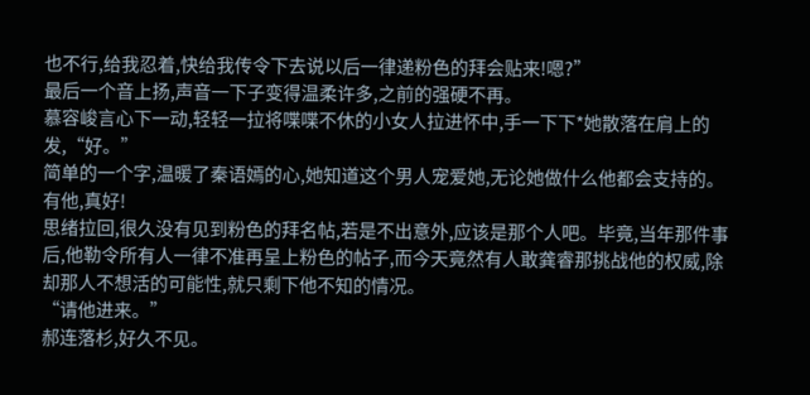也不行,给我忍着,快给我传令下去说以后一律递粉色的拜会贴来!嗯?”
最后一个音上扬,声音一下子变得温柔许多,之前的强硬不再。
慕容峻言心下一动,轻轻一拉将喋喋不休的小女人拉进怀中,手一下下*她散落在肩上的发,“好。”
简单的一个字,温暖了秦语嫣的心,她知道这个男人宠爱她,无论她做什么他都会支持的。
有他,真好!
思绪拉回,很久没有见到粉色的拜名帖,若是不出意外,应该是那个人吧。毕竟,当年那件事后,他勒令所有人一律不准再呈上粉色的帖子,而今天竟然有人敢龚睿那挑战他的权威,除却那人不想活的可能性,就只剩下他不知的情况。
“请他进来。”
郝连落杉,好久不见。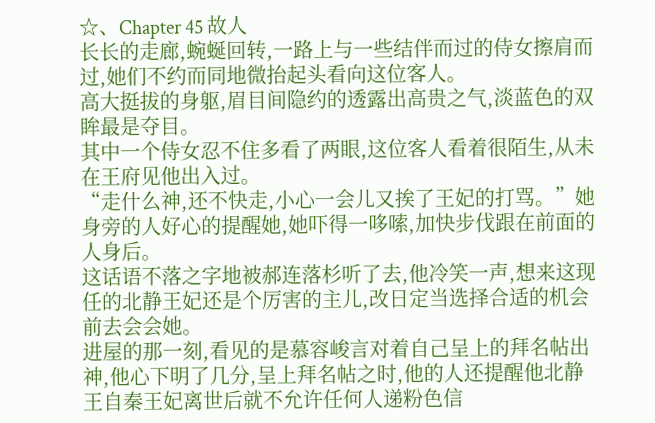☆、Chapter 45 故人
长长的走廊,蜿蜒回转,一路上与一些结伴而过的侍女擦肩而过,她们不约而同地微抬起头看向这位客人。
高大挺拔的身躯,眉目间隐约的透露出高贵之气,淡蓝色的双眸最是夺目。
其中一个侍女忍不住多看了两眼,这位客人看着很陌生,从未在王府见他出入过。
“走什么神,还不快走,小心一会儿又挨了王妃的打骂。”她身旁的人好心的提醒她,她吓得一哆嗦,加快步伐跟在前面的人身后。
这话语不落之字地被郝连落杉听了去,他冷笑一声,想来这现任的北静王妃还是个厉害的主儿,改日定当选择合适的机会前去会会她。
进屋的那一刻,看见的是慕容峻言对着自己呈上的拜名帖出神,他心下明了几分,呈上拜名帖之时,他的人还提醒他北静王自秦王妃离世后就不允许任何人递粉色信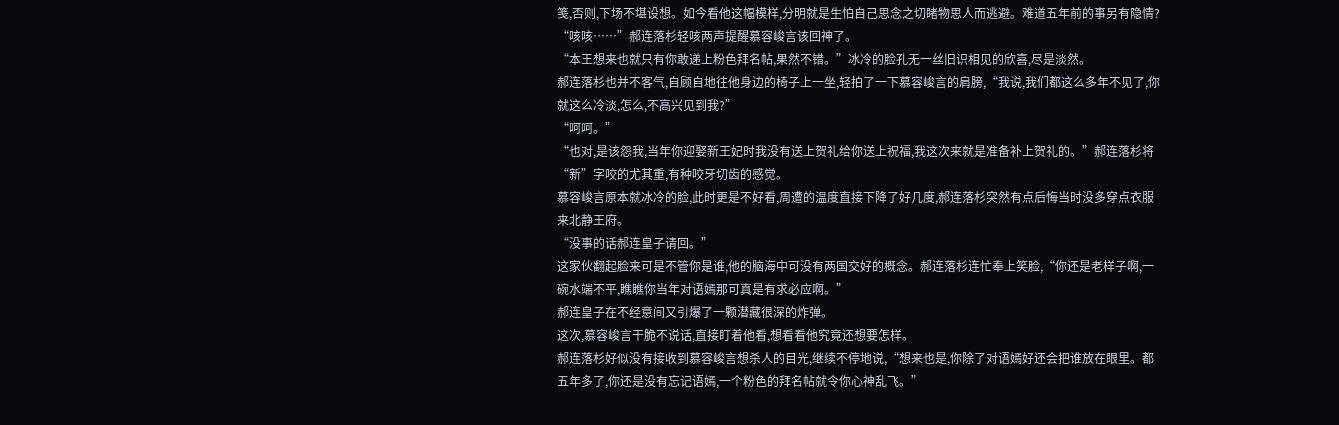笺,否则,下场不堪设想。如今看他这幅模样,分明就是生怕自己思念之切睹物思人而逃避。难道五年前的事另有隐情?
“咳咳……”郝连落杉轻咳两声提醒慕容峻言该回神了。
“本王想来也就只有你敢递上粉色拜名帖,果然不错。”冰冷的脸孔无一丝旧识相见的欣喜,尽是淡然。
郝连落杉也并不客气,自顾自地往他身边的椅子上一坐,轻拍了一下慕容峻言的肩膀,“我说,我们都这么多年不见了,你就这么冷淡,怎么,不高兴见到我?”
“呵呵。”
“也对,是该怨我,当年你迎娶新王妃时我没有送上贺礼给你送上祝福,我这次来就是准备补上贺礼的。”郝连落杉将“新”字咬的尤其重,有种咬牙切齿的感觉。
慕容峻言原本就冰冷的脸,此时更是不好看,周遭的温度直接下降了好几度,郝连落杉突然有点后悔当时没多穿点衣服来北静王府。
“没事的话郝连皇子请回。”
这家伙翻起脸来可是不管你是谁,他的脑海中可没有两国交好的概念。郝连落杉连忙奉上笑脸,“你还是老样子啊,一碗水端不平,瞧瞧你当年对语嫣那可真是有求必应啊。”
郝连皇子在不经意间又引爆了一颗潜藏很深的炸弹。
这次,慕容峻言干脆不说话,直接盯着他看,想看看他究竟还想要怎样。
郝连落杉好似没有接收到慕容峻言想杀人的目光,继续不停地说,“想来也是,你除了对语嫣好还会把谁放在眼里。都五年多了,你还是没有忘记语嫣,一个粉色的拜名帖就令你心神乱飞。”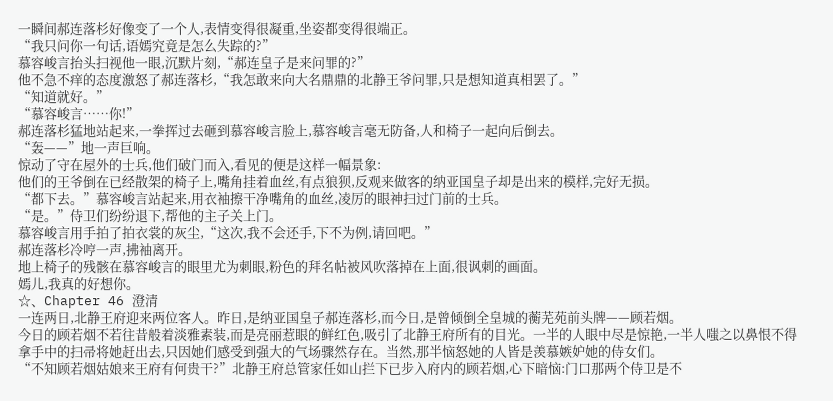一瞬间郝连落杉好像变了一个人,表情变得很凝重,坐姿都变得很端正。
“我只问你一句话,语嫣究竟是怎么失踪的?”
慕容峻言抬头扫视他一眼,沉默片刻,“郝连皇子是来问罪的?”
他不急不痒的态度激怒了郝连落杉,“我怎敢来向大名鼎鼎的北静王爷问罪,只是想知道真相罢了。”
“知道就好。”
“慕容峻言……你!”
郝连落杉猛地站起来,一拳挥过去砸到慕容峻言脸上,慕容峻言毫无防备,人和椅子一起向后倒去。
“轰——”地一声巨响。
惊动了守在屋外的士兵,他们破门而入,看见的便是这样一幅景象:
他们的王爷倒在已经散架的椅子上,嘴角挂着血丝,有点狼狈,反观来做客的纳亚国皇子却是出来的模样,完好无损。
“都下去。”慕容峻言站起来,用衣袖擦干净嘴角的血丝,凌厉的眼神扫过门前的士兵。
“是。”侍卫们纷纷退下,帮他的主子关上门。
慕容峻言用手拍了拍衣裳的灰尘,“这次,我不会还手,下不为例,请回吧。”
郝连落杉冷哼一声,拂袖离开。
地上椅子的残骸在慕容峻言的眼里尤为刺眼,粉色的拜名帖被风吹落掉在上面,很讽刺的画面。
嫣儿,我真的好想你。
☆、Chapter 46 澄清
一连两日,北静王府迎来两位客人。昨日,是纳亚国皇子郝连落杉,而今日,是曾倾倒全皇城的蘅芜苑前头牌——顾若烟。
今日的顾若烟不若往昔般着淡雅素装,而是亮丽惹眼的鲜红色,吸引了北静王府所有的目光。一半的人眼中尽是惊艳,一半人嗤之以鼻恨不得拿手中的扫帚将她赶出去,只因她们感受到强大的气场骤然存在。当然,那半恼怒她的人皆是羡慕嫉妒她的侍女们。
“不知顾若烟姑娘来王府有何贵干?”北静王府总管家任如山拦下已步入府内的顾若烟,心下暗恼:门口那两个侍卫是不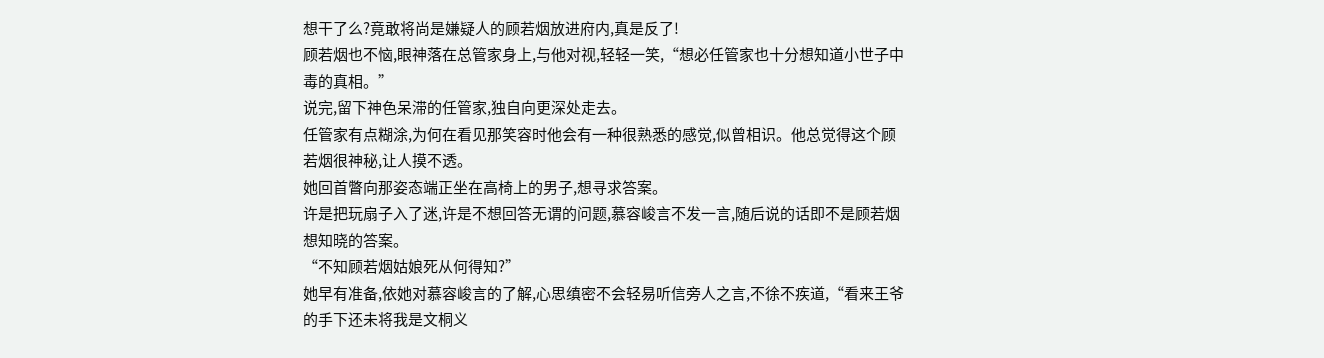想干了么?竟敢将尚是嫌疑人的顾若烟放进府内,真是反了!
顾若烟也不恼,眼神落在总管家身上,与他对视,轻轻一笑,“想必任管家也十分想知道小世子中毒的真相。”
说完,留下神色呆滞的任管家,独自向更深处走去。
任管家有点糊涂,为何在看见那笑容时他会有一种很熟悉的感觉,似曾相识。他总觉得这个顾若烟很神秘,让人摸不透。
她回首瞥向那姿态端正坐在高椅上的男子,想寻求答案。
许是把玩扇子入了迷,许是不想回答无谓的问题,慕容峻言不发一言,随后说的话即不是顾若烟想知晓的答案。
“不知顾若烟姑娘死从何得知?”
她早有准备,依她对慕容峻言的了解,心思缜密不会轻易听信旁人之言,不徐不疾道,“看来王爷的手下还未将我是文桐义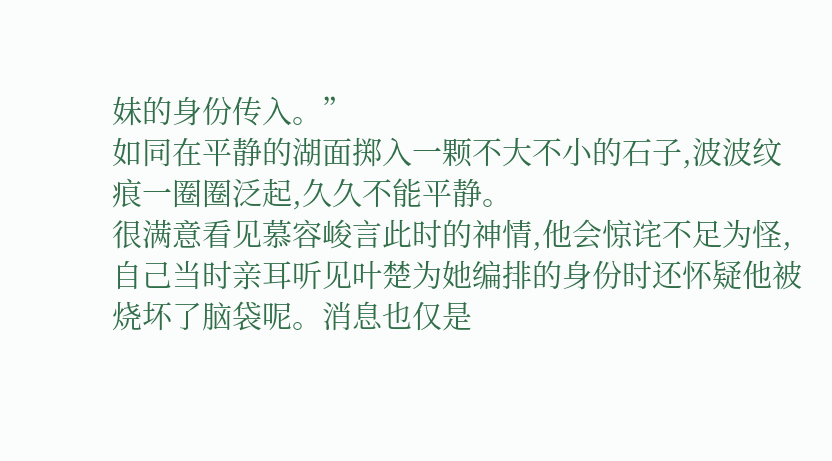妹的身份传入。”
如同在平静的湖面掷入一颗不大不小的石子,波波纹痕一圈圈泛起,久久不能平静。
很满意看见慕容峻言此时的神情,他会惊诧不足为怪,自己当时亲耳听见叶楚为她编排的身份时还怀疑他被烧坏了脑袋呢。消息也仅是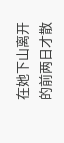在她下山离开的前两日才散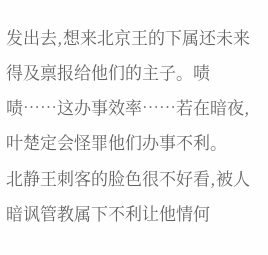发出去,想来北京王的下属还未来得及禀报给他们的主子。啧啧……这办事效率……若在暗夜,叶楚定会怪罪他们办事不利。
北静王刺客的脸色很不好看,被人暗讽管教属下不利让他情何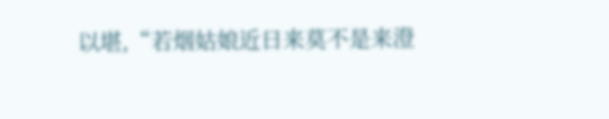以堪,“若烟姑娘近日来莫不是来澄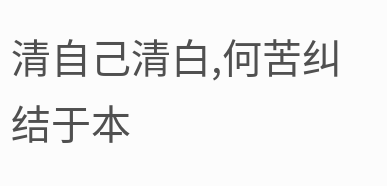清自己清白,何苦纠结于本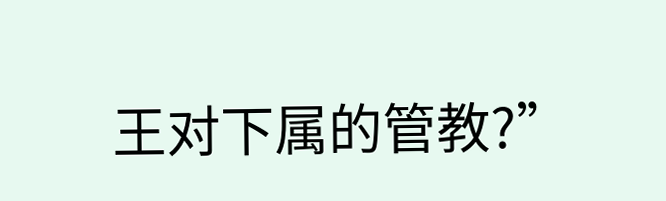王对下属的管教?”